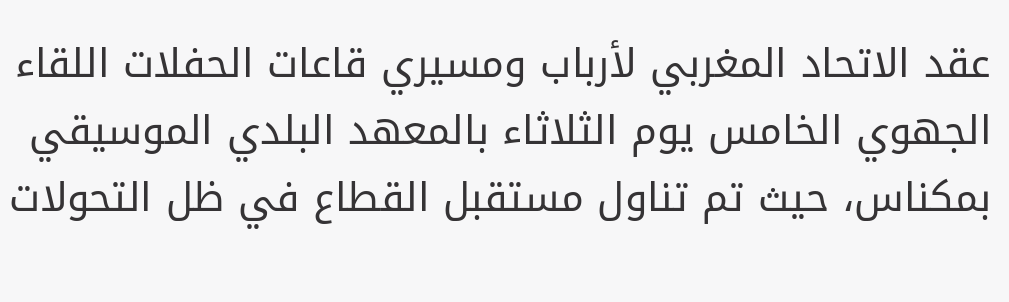عقد الاتحاد المغربي لأرباب ومسيري قاعات الحفلات اللقاء الجهوي الخامس يوم الثلاثاء بالمعهد البلدي الموسيقي بمكناس، حيث تم تناول مستقبل القطاع في ظل التحولات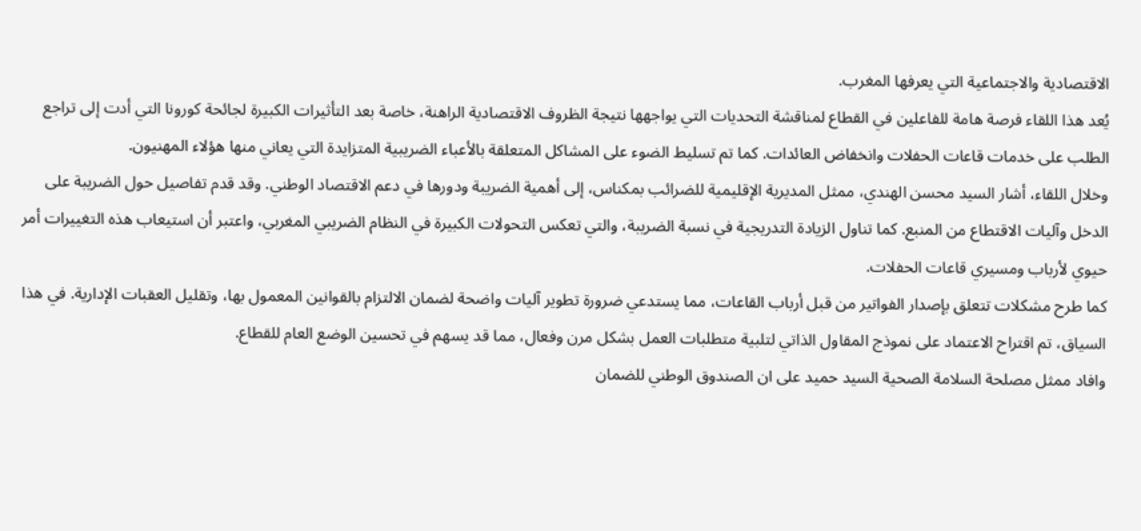الاقتصادية والاجتماعية التي يعرفها المغرب.
يُعد هذا اللقاء فرصة هامة للفاعلين في القطاع لمناقشة التحديات التي يواجهها نتيجة الظروف الاقتصادية الراهنة، خاصة بعد التأثيرات الكبيرة لجائحة كورونا التي أدت إلى تراجع الطلب على خدمات قاعات الحفلات وانخفاض العائدات. كما تم تسليط الضوء على المشاكل المتعلقة بالأعباء الضريبية المتزايدة التي يعاني منها هؤلاء المهنيون.
وخلال اللقاء، أشار السيد محسن الهندي، ممثل المديرية الإقليمية للضرائب بمكناس، إلى أهمية الضريبة ودورها في دعم الاقتصاد الوطني. وقد قدم تفاصيل حول الضريبة على الدخل وآليات الاقتطاع من المنبع. كما تناول الزيادة التدريجية في نسبة الضريبة، والتي تعكس التحولات الكبيرة في النظام الضريبي المغربي، واعتبر أن استيعاب هذه التغييرات أمر حيوي لأرباب ومسيري قاعات الحفلات.
كما طرح مشكلات تتعلق بإصدار الفواتير من قبل أرباب القاعات، مما يستدعي ضرورة تطوير آليات واضحة لضمان الالتزام بالقوانين المعمول بها، وتقليل العقبات الإدارية. في هذا السياق، تم اقتراح الاعتماد على نموذج المقاول الذاتي لتلبية متطلبات العمل بشكل مرن وفعال، مما قد يسهم في تحسين الوضع العام للقطاع.
وافاد ممثل مصلحة السلامة الصحية السيد حميد على ان الصندوق الوطني للضمان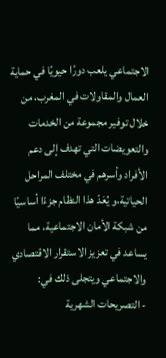الاجتماعي يلعب دورًا حيويًا في حماية العمال والمقاولات في المغرب، من خلال توفير مجموعة من الخدمات والتعويضات التي تهدف إلى دعم الأفراد وأسرهم في مختلف المراحل الحياتية،و يُعَدّ هذا النظام جزءًا أساسيًا من شبكة الأمان الاجتماعية، مما يساعد في تعزيز الاستقرار الاقتصادي والاجتماعي ويتجلى ذلك في:
- التصريحات الشهرية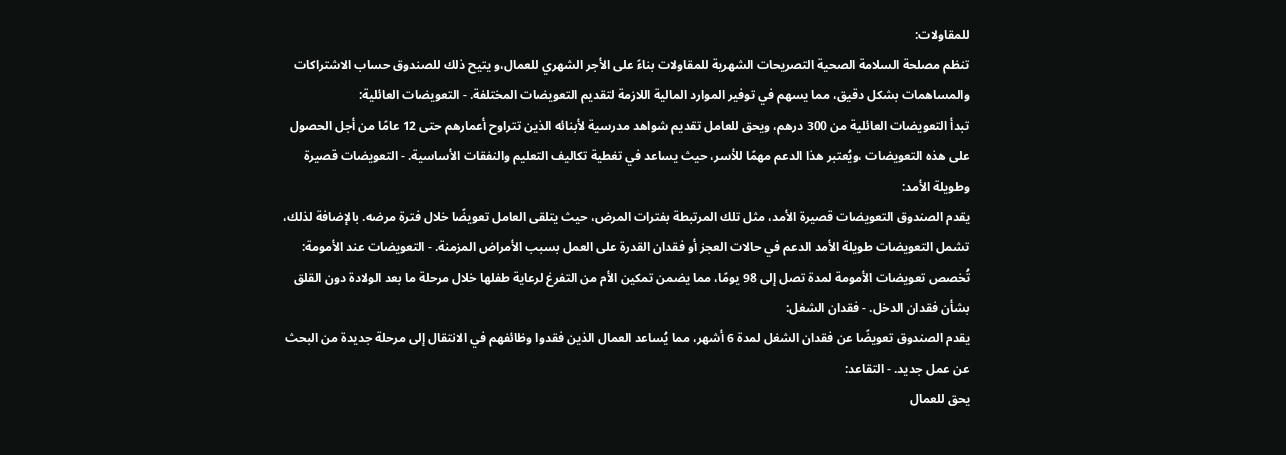للمقاولات:
تنظم مصلحة السلامة الصحية التصريحات الشهرية للمقاولات بناءً على الأجر الشهري للعمال،و يتيح ذلك للصندوق حساب الاشتراكات والمساهمات بشكل دقيق، مما يسهم في توفير الموارد المالية اللازمة لتقديم التعويضات المختلفة. - التعويضات العائلية:
تبدأ التعويضات العائلية من 300 درهم، ويحق للعامل تقديم شواهد مدرسية لأبنائه الذين تتراوح أعمارهم حتى 12 عامًا من أجل الحصول على هذه التعويضات ،ويُعتبر هذا الدعم مهمًا للأسر، حيث يساعد في تغطية تكاليف التعليم والنفقات الأساسية. - التعويضات قصيرة وطويلة الأمد:
يقدم الصندوق التعويضات قصيرة الأمد، مثل تلك المرتبطة بفترات المرض، حيث يتلقى العامل تعويضًا خلال فترة مرضه. بالإضافة لذلك، تشمل التعويضات طويلة الأمد الدعم في حالات العجز أو فقدان القدرة على العمل بسبب الأمراض المزمنة. - التعويضات عند الأمومة:
تُخصص تعويضات الأمومة لمدة تصل إلى 98 يومًا، مما يضمن تمكين الأم من التفرغ لرعاية طفلها خلال مرحلة ما بعد الولادة دون القلق بشأن فقدان الدخل. - فقدان الشغل:
يقدم الصندوق تعويضًا عن فقدان الشغل لمدة 6 أشهر، مما يُساعد العمال الذين فقدوا وظائفهم في الانتقال إلى مرحلة جديدة من البحث عن عمل جديد. - التقاعد:
يحق للعمال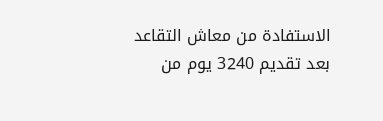الاستفادة من معاش التقاعد بعد تقديم 3240 يوم من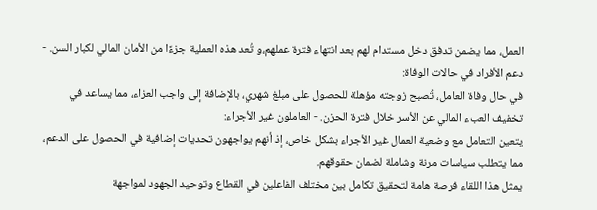العمل، مما يضمن تدفق دخل مستدام لهم بعد انتهاء فترة عملهم،و تُعد هذه العملية جزءًا من الأمان المالي لكبار السن. - دعم الأفراد في حالات الوفاة:
في حال وفاة العامل، تُصبح زوجته مؤهلة للحصول على مبلغ شهري، بالإضافة إلى واجب العزاء، مما يساعد في تخفيف العبء المالي عن الأسر خلال فترة الحزن. - العاملون غير الأجراء:
يتعين التعامل مع وضعية العمال غير الأجراء بشكل خاص، إذ أنهم يواجهون تحديات إضافية في الحصول على الدعم، مما يتطلب سياسات مرنة وشاملة لضمان حقوقهم.
يمثل هذا اللقاء فرصة هامة لتحقيق تكامل بين مختلف الفاعلين في القطاع وتوحيد الجهود لمواجهة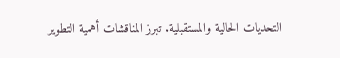التحديات الحالية والمستقبلية. تبرز المناقشات أهمية التطوير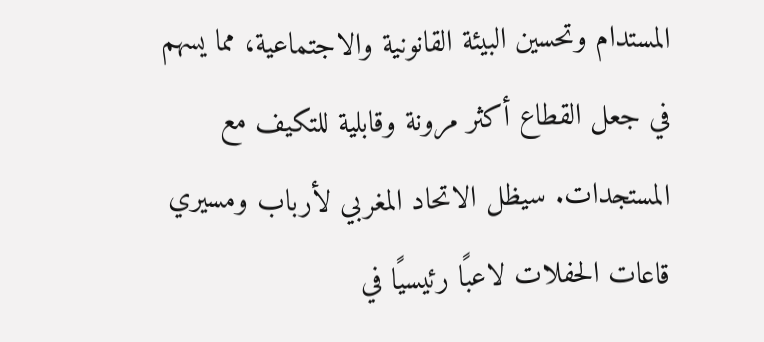المستدام وتحسين البيئة القانونية والاجتماعية، مما يسهم في جعل القطاع أكثر مرونة وقابلية للتكيف مع المستجدات. سيظل الاتحاد المغربي لأرباب ومسيري قاعات الحفلات لاعبًا رئيسيًا في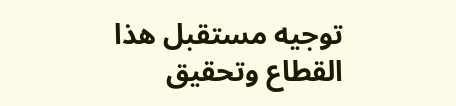توجيه مستقبل هذا القطاع وتحقيق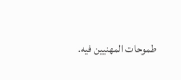طموحات المهنيين فيه.